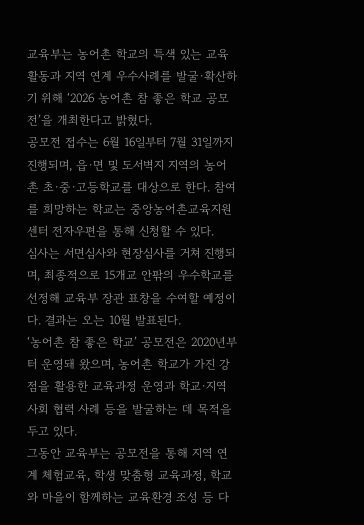교육부는 농어촌 학교의 특색 있는 교육활동과 지역 연계 우수사례를 발굴·확산하기 위해 ‘2026 농어촌 참 좋은 학교 공모전’을 개최한다고 밝혔다.
공모전 접수는 6월 16일부터 7월 31일까지 진행되며, 읍·면 및 도서벽지 지역의 농어촌 초·중·고등학교를 대상으로 한다. 참여를 희망하는 학교는 중앙농어촌교육지원센터 전자우편을 통해 신청할 수 있다.
심사는 서면심사와 현장심사를 거쳐 진행되며, 최종적으로 15개교 안팎의 우수학교를 선정해 교육부 장관 표창을 수여할 예정이다. 결과는 오는 10월 발표된다.
‘농어촌 참 좋은 학교’ 공모전은 2020년부터 운영돼 왔으며, 농어촌 학교가 가진 강점을 활용한 교육과정 운영과 학교·지역사회 협력 사례 등을 발굴하는 데 목적을 두고 있다.
그동안 교육부는 공모전을 통해 지역 연계 체험교육, 학생 맞춤형 교육과정, 학교와 마을이 함께하는 교육환경 조성 등 다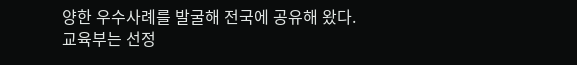양한 우수사례를 발굴해 전국에 공유해 왔다.
교육부는 선정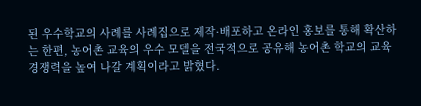된 우수학교의 사례를 사례집으로 제작·배포하고 온라인 홍보를 통해 확산하는 한편, 농어촌 교육의 우수 모델을 전국적으로 공유해 농어촌 학교의 교육 경쟁력을 높여 나갈 계획이라고 밝혔다.